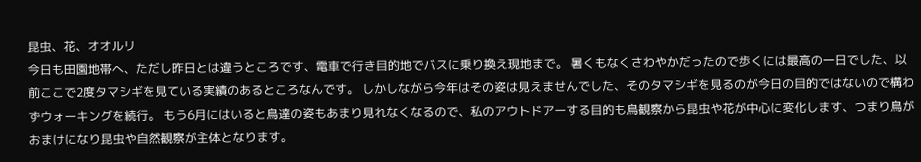昆虫、花、オオルリ
今日も田園地帯へ、ただし昨日とは違うところです、電車で行き目的地でバスに乗り換え現地まで。 暑くもなくさわやかだったので歩くには最高の一日でした、以前ここで2度タマシギを見ている実績のあるところなんです。 しかしながら今年はその姿は見えませんでした、そのタマシギを見るのが今日の目的ではないので構わずウォーキングを続行。 もう6月にはいると鳥達の姿もあまり見れなくなるので、私のアウトドアーする目的も鳥観察から昆虫や花が中心に変化します、つまり鳥がおまけになり昆虫や自然観察が主体となります。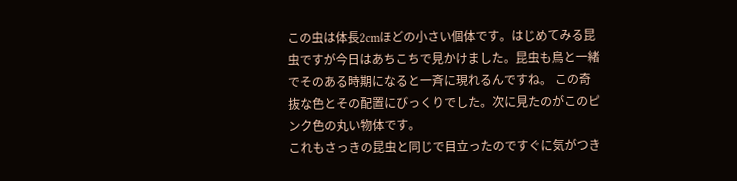この虫は体長2cmほどの小さい個体です。はじめてみる昆虫ですが今日はあちこちで見かけました。昆虫も鳥と一緒でそのある時期になると一斉に現れるんですね。 この奇抜な色とその配置にびっくりでした。次に見たのがこのピンク色の丸い物体です。
これもさっきの昆虫と同じで目立ったのですぐに気がつき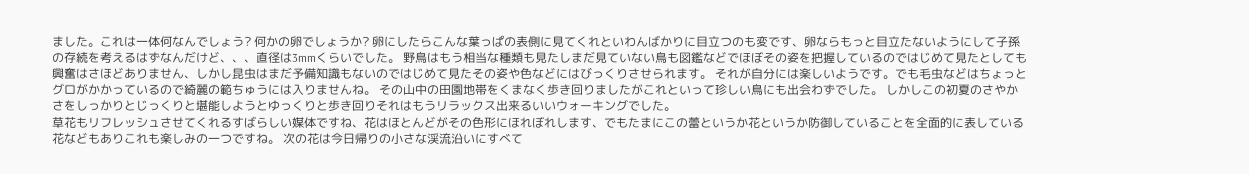ました。これは一体何なんでしょう? 何かの卵でしょうか? 卵にしたらこんな葉っぱの表側に見てくれといわんばかりに目立つのも変です、卵ならもっと目立たないようにして子孫の存続を考えるはずなんだけど、、、直径は3mmくらいでした。 野鳥はもう相当な種類も見たしまだ見ていない鳥も図鑑などでほぼその姿を把握しているのではじめて見たとしても興奮はさほどありません、しかし昆虫はまだ予備知識もないのではじめて見たその姿や色などにはびっくりさせられます。 それが自分には楽しいようです。でも毛虫などはちょっとグロがかかっているので綺麗の範ちゅうには入りませんね。 その山中の田園地帯をくまなく歩き回りましたがこれといって珍しい鳥にも出会わずでした。 しかしこの初夏のさやかさをしっかりとじっくりと堪能しようとゆっくりと歩き回りそれはもうリラックス出来るいいウォーキングでした。
草花もリフレッシュさせてくれるすばらしい媒体ですね、花はほとんどがその色形にほれぼれします、でもたまにこの蕾というか花というか防御していることを全面的に表している花などもありこれも楽しみの一つですね。 次の花は今日帰りの小さな渓流沿いにすべて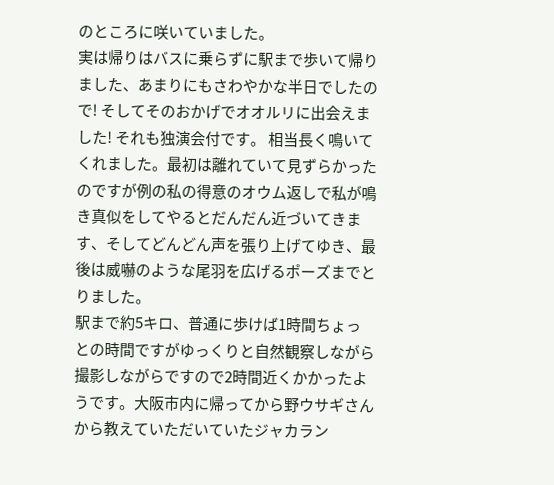のところに咲いていました。
実は帰りはバスに乗らずに駅まで歩いて帰りました、あまりにもさわやかな半日でしたので! そしてそのおかげでオオルリに出会えました! それも独演会付です。 相当長く鳴いてくれました。最初は離れていて見ずらかったのですが例の私の得意のオウム返しで私が鳴き真似をしてやるとだんだん近づいてきます、そしてどんどん声を張り上げてゆき、最後は威嚇のような尾羽を広げるポーズまでとりました。
駅まで約5キロ、普通に歩けば1時間ちょっとの時間ですがゆっくりと自然観察しながら撮影しながらですので2時間近くかかったようです。大阪市内に帰ってから野ウサギさんから教えていただいていたジャカラン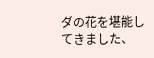ダの花を堪能してきました、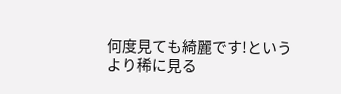何度見ても綺麗です!というより稀に見る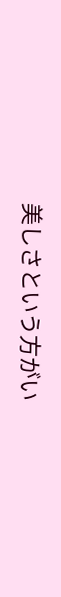美しさという方がい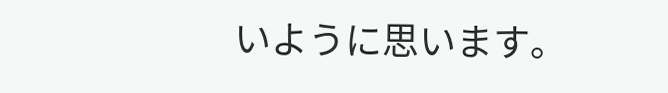いように思います。